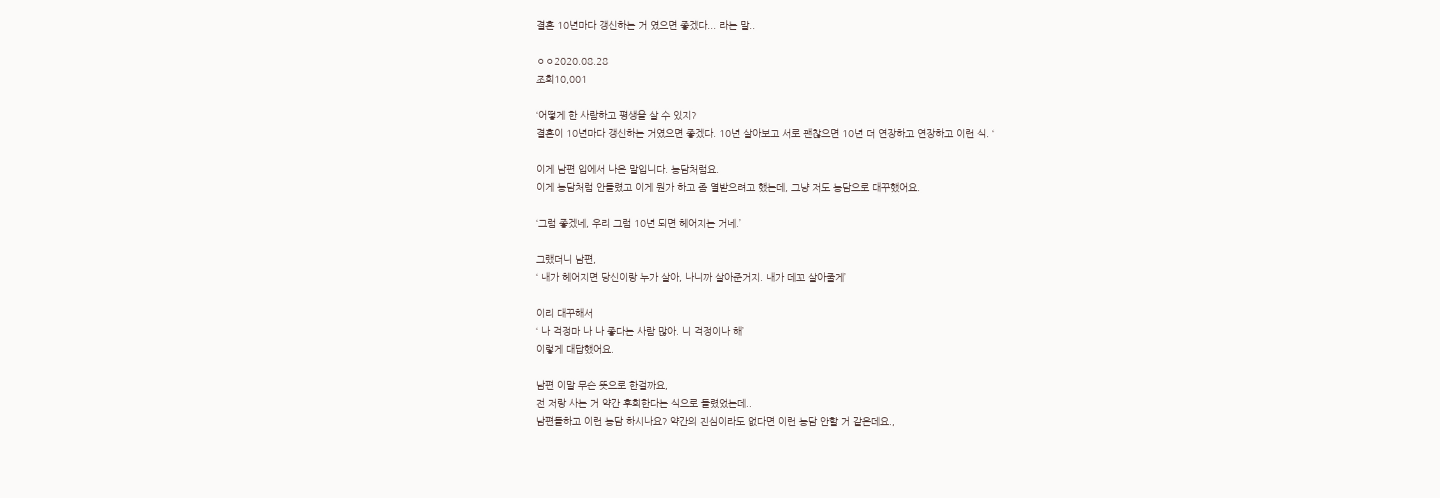결혼 10년마다 갱신하는 거 였으면 좋겠다... 라는 말..

ㅇㅇ2020.08.28
조회10,001

‘어떻게 한 사람하고 평생을 살 수 있지?
결혼이 10년마다 갱신하는 거였으면 좋겠다. 10년 살아보고 서로 괜찮으면 10년 더 연장하고 연장하고 이런 식. ‘

이게 남편 입에서 나온 말입니다. 농담처럼요.
이게 농담처럼 안들렸고 이게 뭔가 하고 좀 열받으려고 했는데, 그냥 저도 농담으로 대꾸했어요.

‘그럼 좋겠네, 우리 그럼 10년 되면 헤어지는 거네.’

그랬더니 남편,
‘ 내가 헤어지면 당신이랑 누가 살아, 나니까 살아준거지. 내가 데꼬 살아줄게’

이리 대꾸해서
‘ 나 걱정마 나 나 좋다는 사람 많아. 니 걱정이나 해’
이렇게 대답했어요.

남편 이말 무슨 뜻으로 한걸까요,
전 저랑 사는 거 약간 후회한다는 식으로 들렸었는데..
남편들하고 이런 농담 하시나요? 약간의 진심이라도 없다면 이런 농담 안할 거 같은데요.,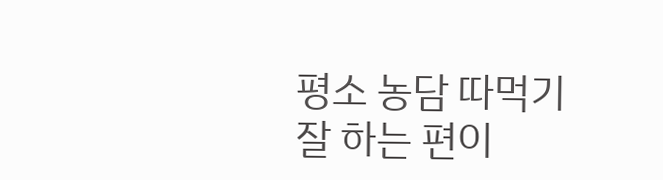평소 농담 따먹기 잘 하는 편이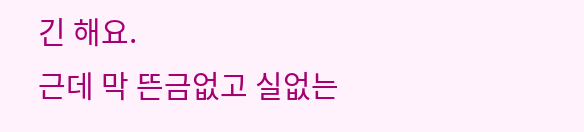긴 해요.
근데 막 뜬금없고 실없는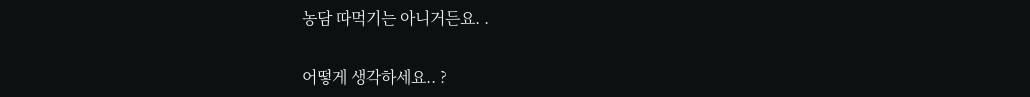농담 따먹기는 아니거든요. .

어떻게 생각하세요.. ?